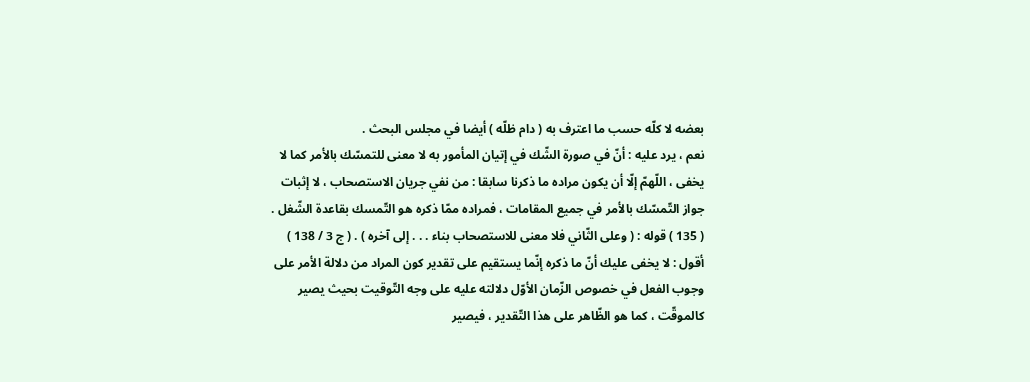بعضه لا كلّه حسب ما اعترف به ( دام ظلّه ) أيضا في مجلس البحث .
نعم ، يرد عليه : أنّ في صورة الشّك في إتيان المأمور به لا معنى للتمسّك بالأمر كما لا يخفى ، اللّهمّ إلّا أن يكون مراده ما ذكرنا سابقا : من نفي جريان الاستصحاب ، لا إثبات جواز التّمسّك بالأمر في جميع المقامات ، فمراده ممّا ذكره هو التّمسك بقاعدة الشّغل .
( 135 ) قوله : ( وعلى الثّاني فلا معنى للاستصحاب بناء . . . إلى آخره ) . ( ج 3 / 138 )
أقول : لا يخفى عليك أنّ ما ذكره إنّما يستقيم على تقدير كون المراد من دلالة الأمر على وجوب الفعل في خصوص الزّمان الأوّل دلالته عليه على وجه التّوقيت بحيث يصير كالموقّت ، كما هو الظّاهر على هذا التّقدير ، فيصير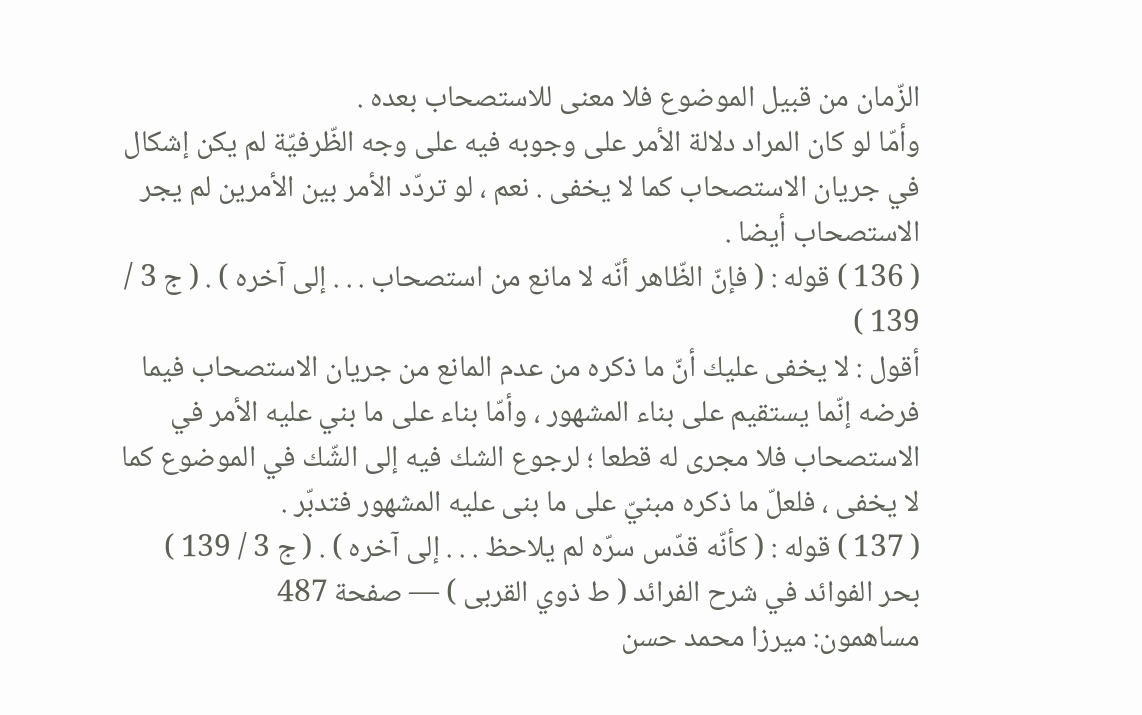الزّمان من قبيل الموضوع فلا معنى للاستصحاب بعده .
وأمّا لو كان المراد دلالة الأمر على وجوبه فيه على وجه الظّرفيّة لم يكن إشكال في جريان الاستصحاب كما لا يخفى . نعم ، لو تردّد الأمر بين الأمرين لم يجر الاستصحاب أيضا .
( 136 ) قوله : ( فإنّ الظّاهر أنّه لا مانع من استصحاب . . . إلى آخره ) . ( ج 3 / 139 )
أقول : لا يخفى عليك أنّ ما ذكره من عدم المانع من جريان الاستصحاب فيما فرضه إنّما يستقيم على بناء المشهور ، وأمّا بناء على ما بني عليه الأمر في الاستصحاب فلا مجرى له قطعا ؛ لرجوع الشك فيه إلى الشّك في الموضوع كما لا يخفى ، فلعلّ ما ذكره مبنيّ على ما بنى عليه المشهور فتدبّر .
( 137 ) قوله : ( كأنّه قدّس سرّه لم يلاحظ . . . إلى آخره ) . ( ج 3 / 139 )
بحر الفوائد في شرح الفرائد ( ط ذوي القربى ) — صفحة 487
مساهمون: ميرزا محمد حسن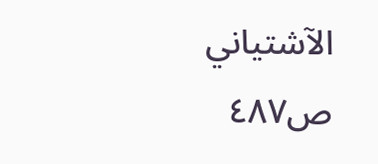الآشتياني
ص٤٨٧